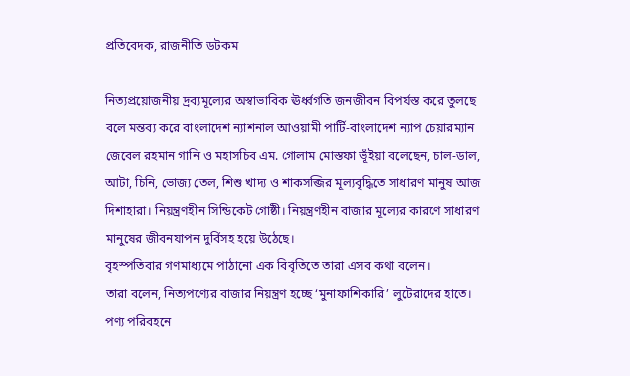প্রতিবেদক, রাজনীতি ডটকম

নিত্যপ্রয়োজনীয় দ্রব্যমূল্যের অস্বাভাবিক ঊর্ধ্বগতি জনজীবন বিপর্যস্ত করে তুলছে বলে মন্তব্য করে বাংলাদেশ ন্যাশনাল আওয়ামী পার্টি-বাংলাদেশ ন্যাপ চেয়ারম্যান জেবেল রহমান গানি ও মহাসচিব এম. গোলাম মোস্তফা ভূঁইয়া বলেছেন, চাল-ডাল, আটা, চিনি, ভোজ্য তেল, শিশু খাদ্য ও শাকসব্জির মূল্যবৃদ্ধিতে সাধারণ মানুষ আজ দিশাহারা। নিয়ন্ত্রণহীন সিন্ডিকেট গোষ্ঠী। নিয়ন্ত্রণহীন বাজার মূল্যের কারণে সাধারণ মানুষের জীবনযাপন দুর্বিসহ হয়ে উঠেছে।
বৃহস্পতিবার গণমাধ্যমে পাঠানো এক বিবৃতিতে তারা এসব কথা বলেন।
তারা বলেন, নিত্যপণ্যের বাজার নিয়ন্ত্রণ হচ্ছে ‘মুনাফাশিকারি’ লুটেরাদের হাতে। পণ্য পরিবহনে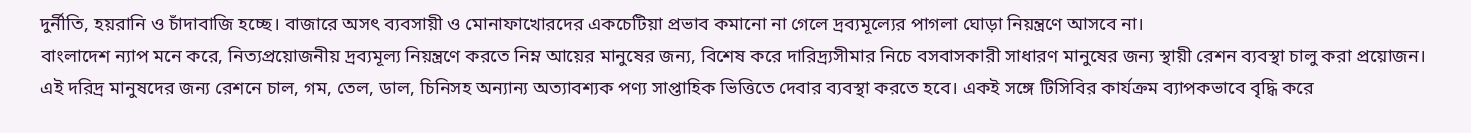দুর্নীতি, হয়রানি ও চাঁদাবাজি হচ্ছে। বাজারে অসৎ ব্যবসায়ী ও মোনাফাখোরদের একচেটিয়া প্রভাব কমানো না গেলে দ্রব্যমূল্যের পাগলা ঘোড়া নিয়ন্ত্রণে আসবে না।
বাংলাদেশ ন্যাপ মনে করে, নিত্যপ্রয়োজনীয় দ্রব্যমূল্য নিয়ন্ত্রণে করতে নিম্ন আয়ের মানুষের জন্য, বিশেষ করে দারিদ্র্যসীমার নিচে বসবাসকারী সাধারণ মানুষের জন্য স্থায়ী রেশন ব্যবস্থা চালু করা প্রয়োজন। এই দরিদ্র মানুষদের জন্য রেশনে চাল, গম, তেল, ডাল, চিনিসহ অন্যান্য অত্যাবশ্যক পণ্য সাপ্তাহিক ভিত্তিতে দেবার ব্যবস্থা করতে হবে। একই সঙ্গে টিসিবির কার্যক্রম ব্যাপকভাবে বৃদ্ধি করে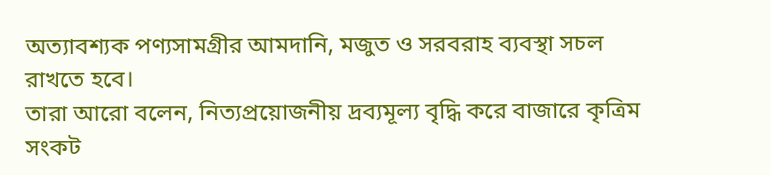অত্যাবশ্যক পণ্যসামগ্রীর আমদানি, মজুত ও সরবরাহ ব্যবস্থা সচল রাখতে হবে।
তারা আরো বলেন, নিত্যপ্রয়োজনীয় দ্রব্যমূল্য বৃদ্ধি করে বাজারে কৃত্রিম সংকট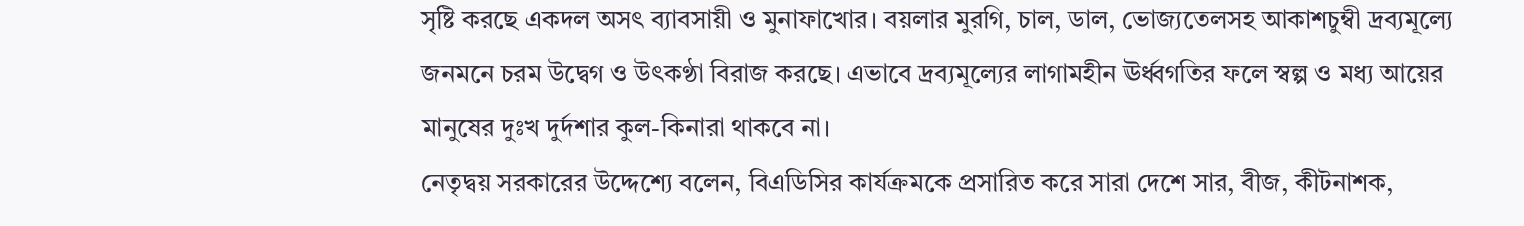সৃষ্টি করছে একদল অসৎ ব্যাবসায়ী ও মুনাফাখোর। বয়লার মুরগি, চাল, ডাল, ভোজ্যতেলসহ আকাশচুম্বী দ্রব্যমূল্যে জনমনে চরম উদ্বেগ ও উৎকণ্ঠা বিরাজ করছে। এভাবে দ্রব্যমূল্যের লাগামহীন ঊর্ধ্বগতির ফলে স্বল্প ও মধ্য আয়ের মানুষের দুঃখ দুর্দশার কুল-কিনারা থাকবে না।
নেতৃদ্বয় সরকারের উদ্দেশ্যে বলেন, বিএডিসির কার্যক্রমকে প্রসারিত করে সারা দেশে সার, বীজ, কীটনাশক,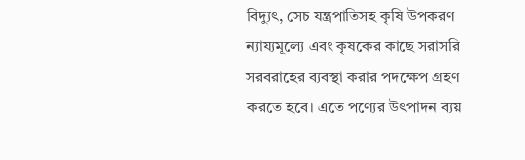বিদ্যুৎ, সেচ যন্ত্রপাতিসহ কৃষি উপকরণ ন্যায্যমূল্যে এবং কৃষকের কাছে সরাসরি সরবরাহের ব্যবস্থা করার পদক্ষেপ গ্রহণ করতে হবে। এতে পণ্যের উৎপাদন ব্যয়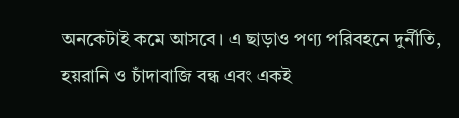অনকেটাই কমে আসবে। এ ছাড়াও পণ্য পরিবহনে দুর্নীতি, হয়রানি ও চাঁদাবাজি বন্ধ এবং একই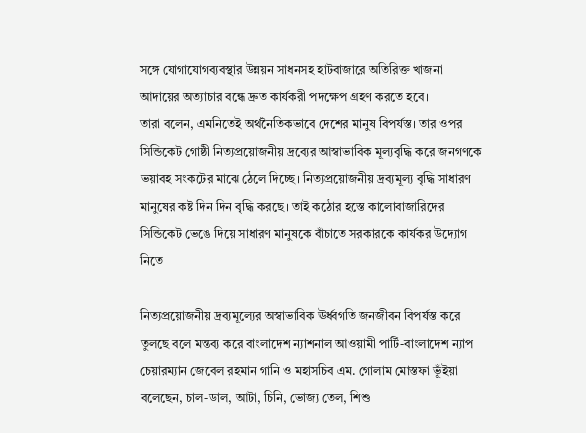সঙ্গে যোগাযোগব্যবস্থার উন্নয়ন সাধনসহ হাটবাজারে অতিরিক্ত খাজনা আদায়ের অত্যাচার বন্ধে দ্রুত কার্যকরী পদক্ষেপ গ্রহণ করতে হবে।
তারা বলেন, এমনিতেই অর্থনৈতিকভাবে দেশের মানুষ বিপর্যস্ত। তার ওপর সিন্ডিকেট গোষ্ঠী নিত্যপ্রয়োজনীয় দ্রব্যের আস্বাভাবিক মূল্যবৃদ্ধি করে জনগণকে ভয়াবহ সংকটের মাঝে ঠেলে দিচ্ছে। নিত্যপ্রয়োজনীয় দ্রব্যমূল্য বৃদ্ধি সাধারণ মানুষের কষ্ট দিন দিন বৃদ্ধি করছে। তাই কঠোর হস্তে কালোবাজারিদের সিন্ডিকেট ভেঙে দিয়ে সাধারণ মানুষকে বাঁচাতে সরকারকে কার্যকর উদ্যোগ নিতে

নিত্যপ্রয়োজনীয় দ্রব্যমূল্যের অস্বাভাবিক ঊর্ধ্বগতি জনজীবন বিপর্যস্ত করে তুলছে বলে মন্তব্য করে বাংলাদেশ ন্যাশনাল আওয়ামী পার্টি-বাংলাদেশ ন্যাপ চেয়ারম্যান জেবেল রহমান গানি ও মহাসচিব এম. গোলাম মোস্তফা ভূঁইয়া বলেছেন, চাল-ডাল, আটা, চিনি, ভোজ্য তেল, শিশু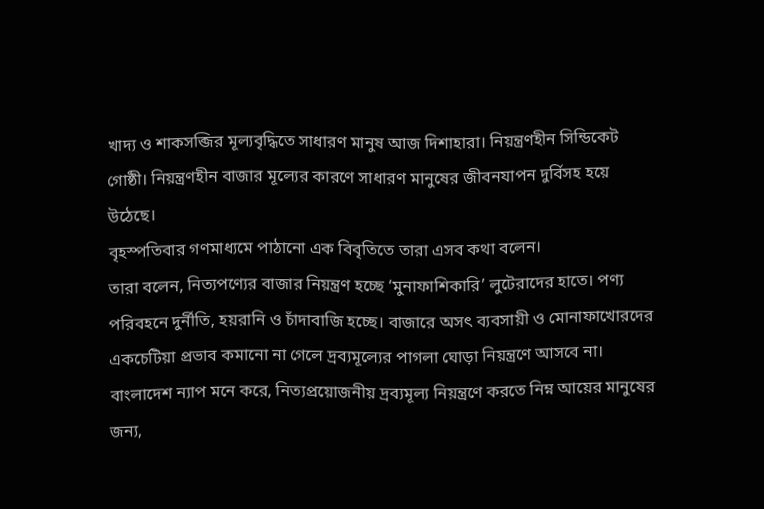খাদ্য ও শাকসব্জির মূল্যবৃদ্ধিতে সাধারণ মানুষ আজ দিশাহারা। নিয়ন্ত্রণহীন সিন্ডিকেট গোষ্ঠী। নিয়ন্ত্রণহীন বাজার মূল্যের কারণে সাধারণ মানুষের জীবনযাপন দুর্বিসহ হয়ে উঠেছে।
বৃহস্পতিবার গণমাধ্যমে পাঠানো এক বিবৃতিতে তারা এসব কথা বলেন।
তারা বলেন, নিত্যপণ্যের বাজার নিয়ন্ত্রণ হচ্ছে ‘মুনাফাশিকারি’ লুটেরাদের হাতে। পণ্য পরিবহনে দুর্নীতি, হয়রানি ও চাঁদাবাজি হচ্ছে। বাজারে অসৎ ব্যবসায়ী ও মোনাফাখোরদের একচেটিয়া প্রভাব কমানো না গেলে দ্রব্যমূল্যের পাগলা ঘোড়া নিয়ন্ত্রণে আসবে না।
বাংলাদেশ ন্যাপ মনে করে, নিত্যপ্রয়োজনীয় দ্রব্যমূল্য নিয়ন্ত্রণে করতে নিম্ন আয়ের মানুষের জন্য,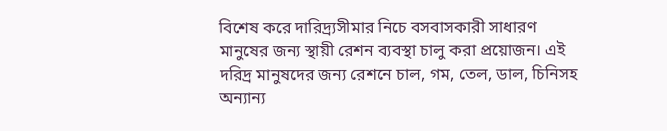বিশেষ করে দারিদ্র্যসীমার নিচে বসবাসকারী সাধারণ মানুষের জন্য স্থায়ী রেশন ব্যবস্থা চালু করা প্রয়োজন। এই দরিদ্র মানুষদের জন্য রেশনে চাল, গম, তেল, ডাল, চিনিসহ অন্যান্য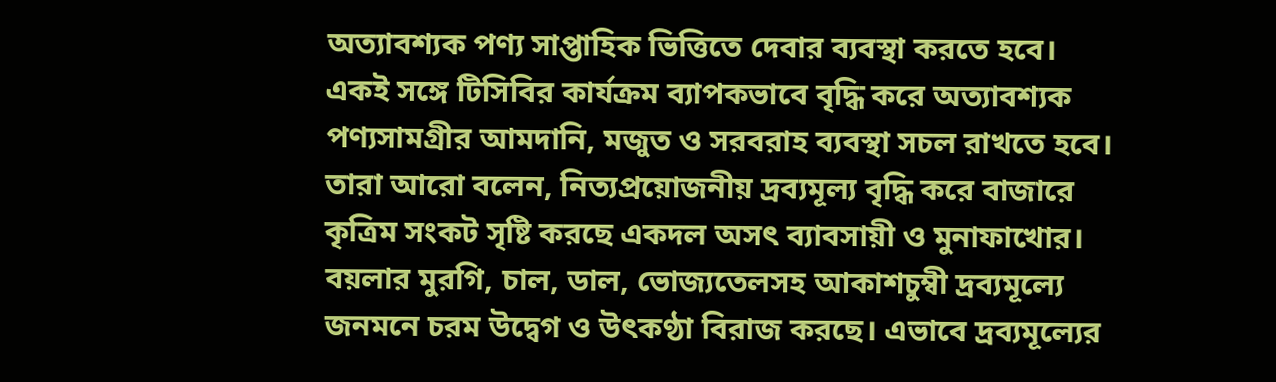অত্যাবশ্যক পণ্য সাপ্তাহিক ভিত্তিতে দেবার ব্যবস্থা করতে হবে। একই সঙ্গে টিসিবির কার্যক্রম ব্যাপকভাবে বৃদ্ধি করে অত্যাবশ্যক পণ্যসামগ্রীর আমদানি, মজুত ও সরবরাহ ব্যবস্থা সচল রাখতে হবে।
তারা আরো বলেন, নিত্যপ্রয়োজনীয় দ্রব্যমূল্য বৃদ্ধি করে বাজারে কৃত্রিম সংকট সৃষ্টি করছে একদল অসৎ ব্যাবসায়ী ও মুনাফাখোর। বয়লার মুরগি, চাল, ডাল, ভোজ্যতেলসহ আকাশচুম্বী দ্রব্যমূল্যে জনমনে চরম উদ্বেগ ও উৎকণ্ঠা বিরাজ করছে। এভাবে দ্রব্যমূল্যের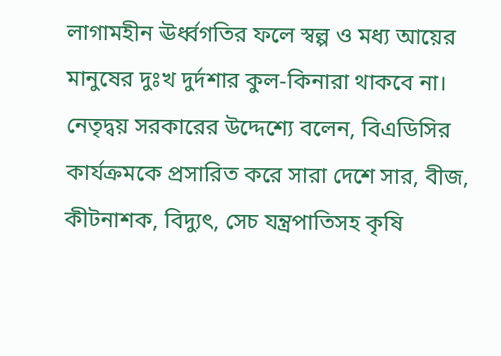লাগামহীন ঊর্ধ্বগতির ফলে স্বল্প ও মধ্য আয়ের মানুষের দুঃখ দুর্দশার কুল-কিনারা থাকবে না।
নেতৃদ্বয় সরকারের উদ্দেশ্যে বলেন, বিএডিসির কার্যক্রমকে প্রসারিত করে সারা দেশে সার, বীজ, কীটনাশক, বিদ্যুৎ, সেচ যন্ত্রপাতিসহ কৃষি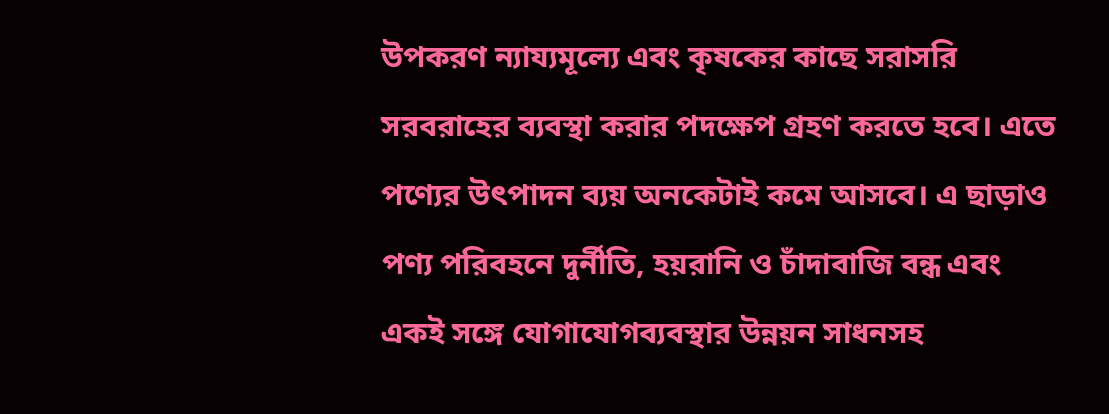উপকরণ ন্যায্যমূল্যে এবং কৃষকের কাছে সরাসরি সরবরাহের ব্যবস্থা করার পদক্ষেপ গ্রহণ করতে হবে। এতে পণ্যের উৎপাদন ব্যয় অনকেটাই কমে আসবে। এ ছাড়াও পণ্য পরিবহনে দুর্নীতি, হয়রানি ও চাঁদাবাজি বন্ধ এবং একই সঙ্গে যোগাযোগব্যবস্থার উন্নয়ন সাধনসহ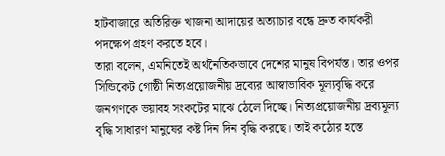হাটবাজারে অতিরিক্ত খাজনা আদায়ের অত্যাচার বন্ধে দ্রুত কার্যকরী পদক্ষেপ গ্রহণ করতে হবে।
তারা বলেন, এমনিতেই অর্থনৈতিকভাবে দেশের মানুষ বিপর্যস্ত। তার ওপর সিন্ডিকেট গোষ্ঠী নিত্যপ্রয়োজনীয় দ্রব্যের আস্বাভাবিক মূল্যবৃদ্ধি করে জনগণকে ভয়াবহ সংকটের মাঝে ঠেলে দিচ্ছে। নিত্যপ্রয়োজনীয় দ্রব্যমূল্য বৃদ্ধি সাধারণ মানুষের কষ্ট দিন দিন বৃদ্ধি করছে। তাই কঠোর হস্তে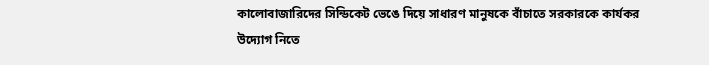কালোবাজারিদের সিন্ডিকেট ভেঙে দিয়ে সাধারণ মানুষকে বাঁচাতে সরকারকে কার্যকর উদ্যোগ নিতে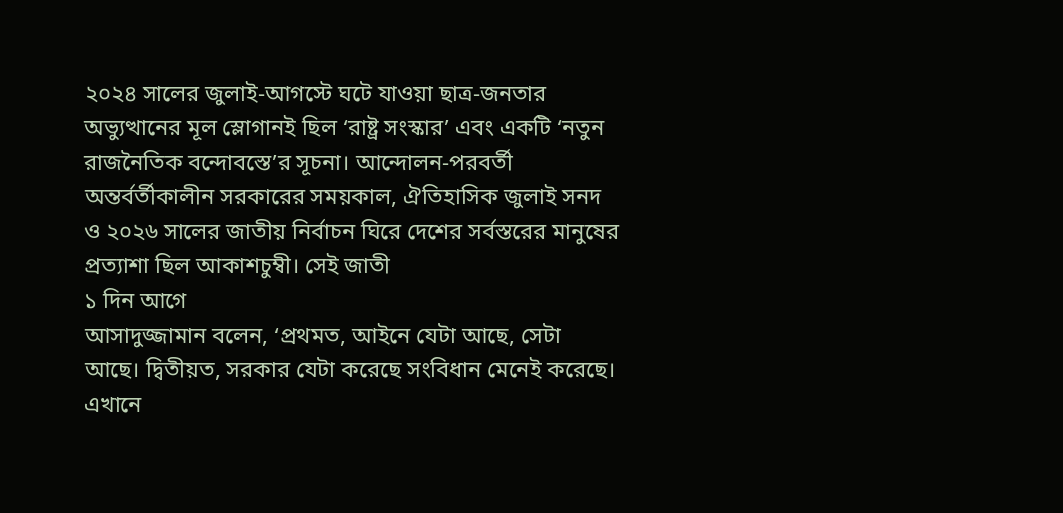২০২৪ সালের জুলাই-আগস্টে ঘটে যাওয়া ছাত্র-জনতার অভ্যুত্থানের মূল স্লোগানই ছিল ‘রাষ্ট্র সংস্কার’ এবং একটি ‘নতুন রাজনৈতিক বন্দোবস্তে’র সূচনা। আন্দোলন-পরবর্তী অন্তর্বর্তীকালীন সরকারের সময়কাল, ঐতিহাসিক জুলাই সনদ ও ২০২৬ সালের জাতীয় নির্বাচন ঘিরে দেশের সর্বস্তরের মানুষের প্রত্যাশা ছিল আকাশচুম্বী। সেই জাতী
১ দিন আগে
আসাদুজ্জামান বলেন, ‘প্রথমত, আইনে যেটা আছে, সেটা আছে। দ্বিতীয়ত, সরকার যেটা করেছে সংবিধান মেনেই করেছে। এখানে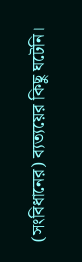(সংবিধানের) ব্যত্যয়ের কিছু ঘটেনি।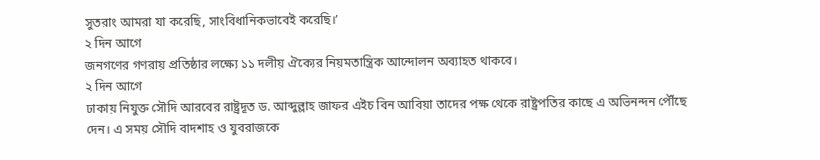সুতরাং আমরা যা করেছি, সাংবিধানিকভাবেই করেছি।’
২ দিন আগে
জনগণের গণরায় প্রতিষ্ঠার লক্ষ্যে ১১ দলীয় ঐক্যের নিয়মতান্ত্রিক আন্দোলন অব্যাহত থাকবে।
২ দিন আগে
ঢাকায় নিযুক্ত সৌদি আরবের রাষ্ট্রদূত ড. আব্দুল্লাহ জাফর এইচ বিন আবিয়া তাদের পক্ষ থেকে রাষ্ট্রপতির কাছে এ অভিনন্দন পৌঁছে দেন। এ সময় সৌদি বাদশাহ ও যুবরাজকে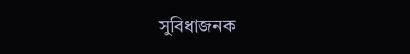সুবিধাজনক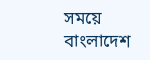সময়ে বাংলাদেশ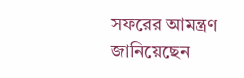সফরের আমন্ত্রণ জানিয়েছেন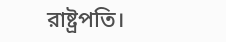রাষ্ট্রপতি।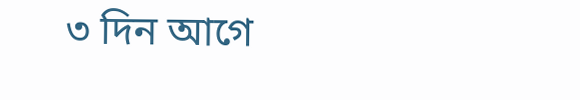৩ দিন আগে